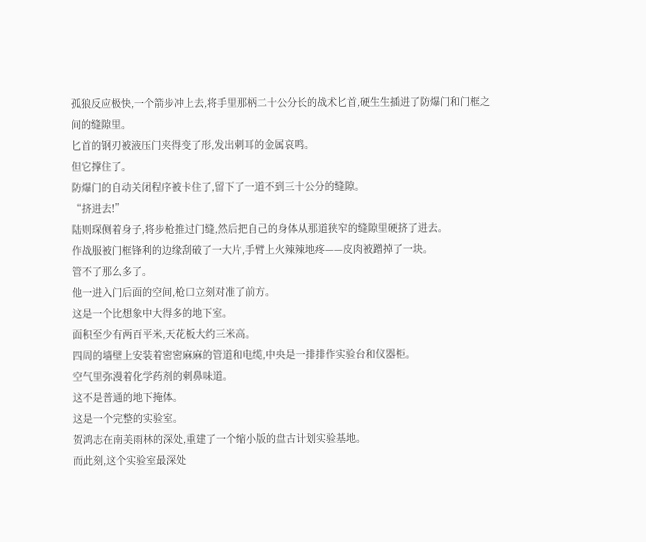孤狼反应极快,一个箭步冲上去,将手里那柄二十公分长的战术匕首,硬生生插进了防爆门和门框之间的缝隙里。
匕首的钢刃被液压门夹得变了形,发出刺耳的金属哀鸣。
但它撑住了。
防爆门的自动关闭程序被卡住了,留下了一道不到三十公分的缝隙。
“挤进去!”
陆则琛侧着身子,将步枪推过门缝,然后把自己的身体从那道狭窄的缝隙里硬挤了进去。
作战服被门框锋利的边缘刮破了一大片,手臂上火辣辣地疼——皮肉被蹭掉了一块。
管不了那么多了。
他一进入门后面的空间,枪口立刻对准了前方。
这是一个比想象中大得多的地下室。
面积至少有两百平米,天花板大约三米高。
四周的墙壁上安装着密密麻麻的管道和电缆,中央是一排排作实验台和仪器柜。
空气里弥漫着化学药剂的刺鼻味道。
这不是普通的地下掩体。
这是一个完整的实验室。
贺鸿志在南美雨林的深处,重建了一个缩小版的盘古计划实验基地。
而此刻,这个实验室最深处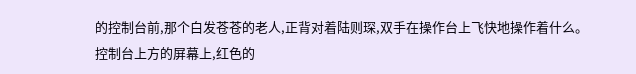的控制台前,那个白发苍苍的老人,正背对着陆则琛,双手在操作台上飞快地操作着什么。
控制台上方的屏幕上,红色的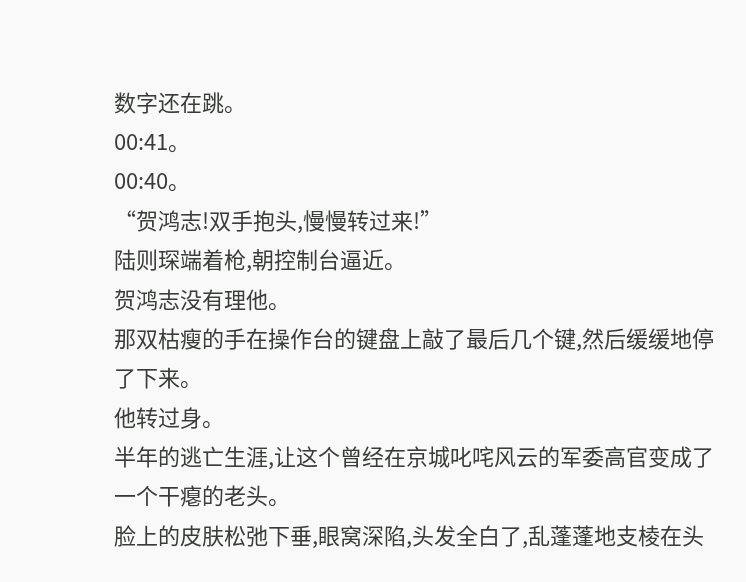数字还在跳。
00:41。
00:40。
“贺鸿志!双手抱头,慢慢转过来!”
陆则琛端着枪,朝控制台逼近。
贺鸿志没有理他。
那双枯瘦的手在操作台的键盘上敲了最后几个键,然后缓缓地停了下来。
他转过身。
半年的逃亡生涯,让这个曾经在京城叱咤风云的军委高官变成了一个干瘪的老头。
脸上的皮肤松弛下垂,眼窝深陷,头发全白了,乱蓬蓬地支棱在头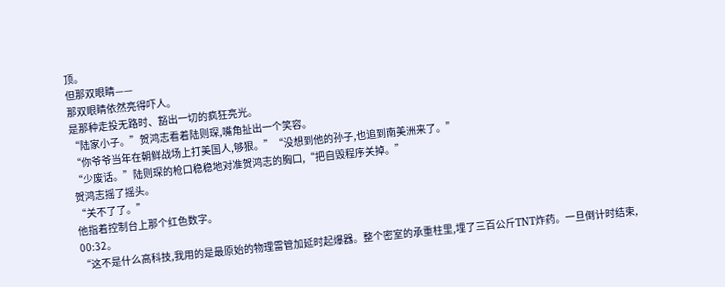顶。
但那双眼睛——
那双眼睛依然亮得吓人。
是那种走投无路时、豁出一切的疯狂亮光。
“陆家小子。”贺鸿志看着陆则琛,嘴角扯出一个笑容。
“你爷爷当年在朝鲜战场上打美国人,够狠。”“没想到他的孙子,也追到南美洲来了。”
“少废话。”陆则琛的枪口稳稳地对准贺鸿志的胸口,“把自毁程序关掉。”
贺鸿志摇了摇头。
“关不了了。”
他指着控制台上那个红色数字。
00:32。
“这不是什么高科技,我用的是最原始的物理雷管加延时起爆器。整个密室的承重柱里,埋了三百公斤TNT炸药。一旦倒计时结束,